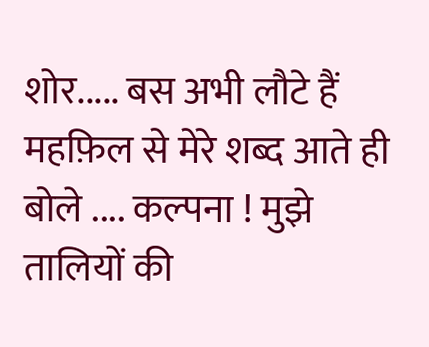शोर..... बस अभी लौटे हैं महफ़िल से मेरे शब्द आते ही बोले .... कल्पना ! मुझे तालियों की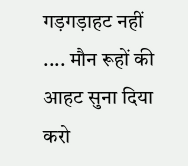गड़गड़ाहट नहीं .... मौन रूहों की आहट सुना दिया करो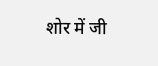शोर में जी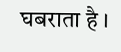घबराता है ।